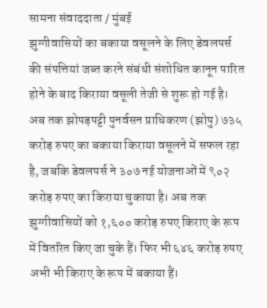सामना संवाददाता / मुंबई
झुग्गीवासियों का बकाया वसूलने के लिए डेवलपर्स की संपत्तियां जब्त करने संबंधी संशोधित कानून पारित होने के बाद किराया वसूली तेजी से शुरू हो गई है। अब तक झोपड़पट्टी पुनर्वसन प्राधिकरण (झोपु) ७३५ करोड़ रुपए का बकाया किराया वसूलने में सफल रहा है, जबकि डेवलपर्स ने ३०७ नई योजनाओं में ९०२ करोड़ रुपए का किराया चुकाया है। अब तक झुग्गीवासियों को १,६०० करोड़ रुपए किराए के रूप में वितरित किए जा चुके हैं। फिर भी ६४६ करोड़ रुपए अभी भी किराए के रूप में बकाया हैं।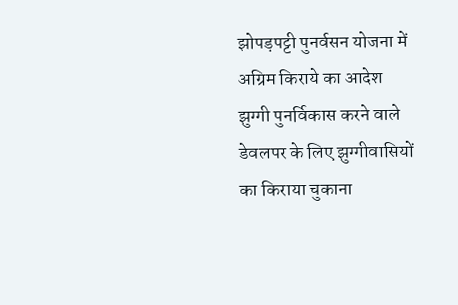झोपड़पट्टी पुनर्वसन योजना में अग्रिम किराये का आदेश
झुग्गी पुनर्विकास करने वाले डेवलपर के लिए झुग्गीवासियों का किराया चुकाना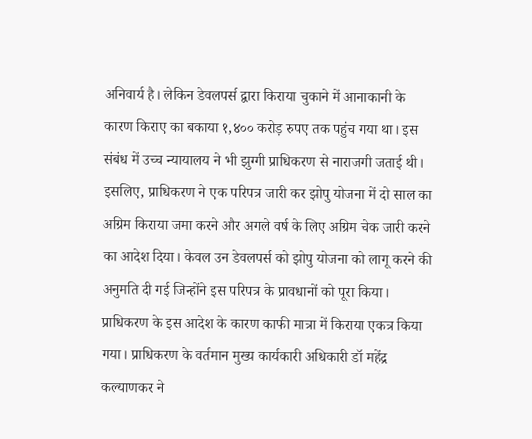अनिवार्य है। लेकिन डेवलपर्स द्वारा किराया चुकाने में आनाकानी के कारण किराए का बकाया १,४०० करोड़ रुपए तक पहुंच गया था। इस संबंध में उच्च न्यायालय ने भी झुग्गी प्राधिकरण से नाराजगी जताई थी। इसलिए, प्राधिकरण ने एक परिपत्र जारी कर झोपु योजना में दो साल का अग्रिम किराया जमा करने और अगले वर्ष के लिए अग्रिम चेक जारी करने का आदेश दिया। केवल उन डेवलपर्स को झोपु योजना को लागू करने की अनुमति दी गई जिन्होंने इस परिपत्र के प्रावधानों को पूरा किया। प्राधिकरण के इस आदेश के कारण काफी मात्रा में किराया एकत्र किया गया। प्राधिकरण के वर्तमान मुख्य कार्यकारी अधिकारी डॉ महेंद्र कल्याणकर ने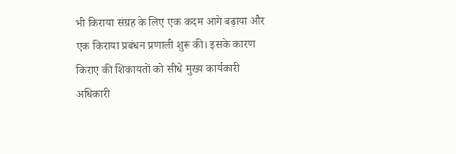भी किराया संग्रह के लिए एक कदम आगे बढ़ाया और एक किराया प्रबंधन प्रणाली शुरू की। इसके कारण किराए की शिकायतों को सीधे मुख्य कार्यकारी अधिकारी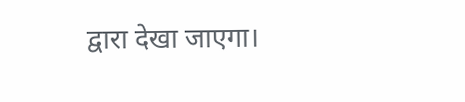द्वारा देखा जाएगा।